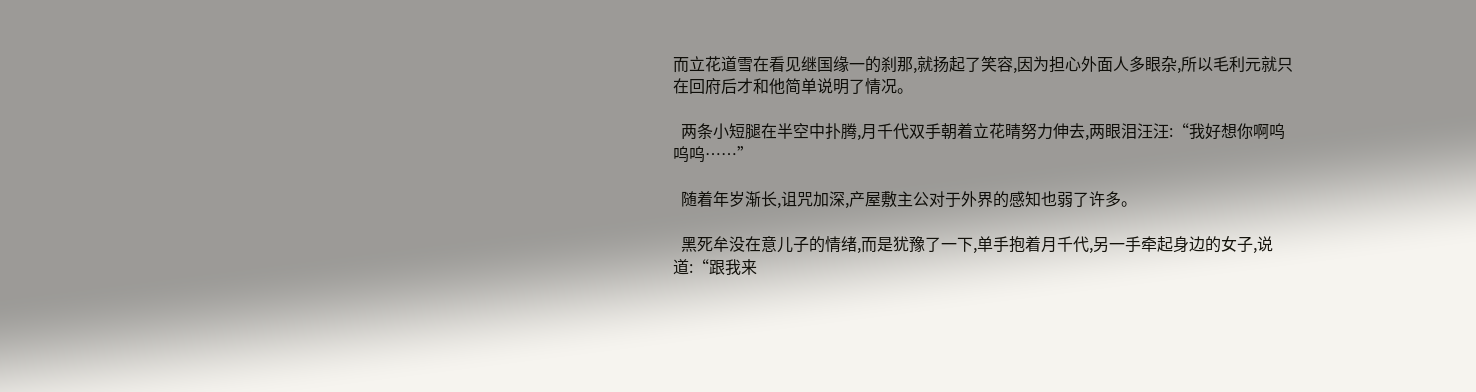而立花道雪在看见继国缘一的刹那,就扬起了笑容,因为担心外面人多眼杂,所以毛利元就只在回府后才和他简单说明了情况。

  两条小短腿在半空中扑腾,月千代双手朝着立花晴努力伸去,两眼泪汪汪:“我好想你啊呜呜呜……”

  随着年岁渐长,诅咒加深,产屋敷主公对于外界的感知也弱了许多。

  黑死牟没在意儿子的情绪,而是犹豫了一下,单手抱着月千代,另一手牵起身边的女子,说道:“跟我来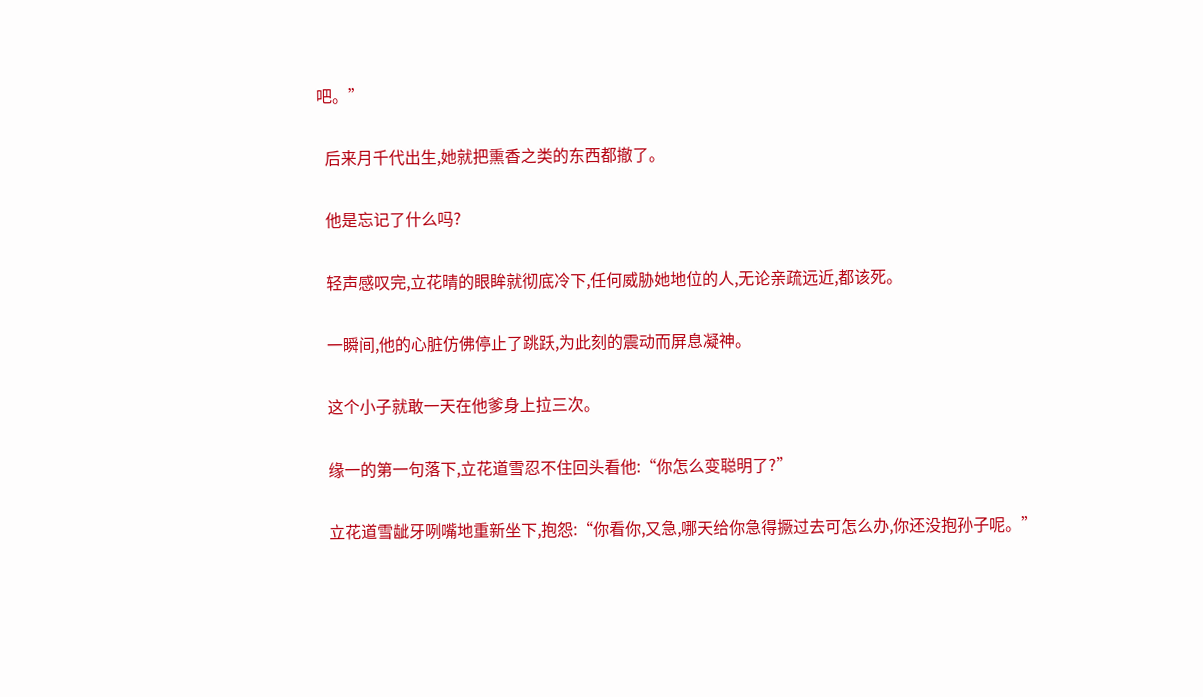吧。”

  后来月千代出生,她就把熏香之类的东西都撤了。

  他是忘记了什么吗?

  轻声感叹完,立花晴的眼眸就彻底冷下,任何威胁她地位的人,无论亲疏远近,都该死。

  一瞬间,他的心脏仿佛停止了跳跃,为此刻的震动而屏息凝神。

  这个小子就敢一天在他爹身上拉三次。

  缘一的第一句落下,立花道雪忍不住回头看他:“你怎么变聪明了?”

  立花道雪龇牙咧嘴地重新坐下,抱怨:“你看你,又急,哪天给你急得撅过去可怎么办,你还没抱孙子呢。”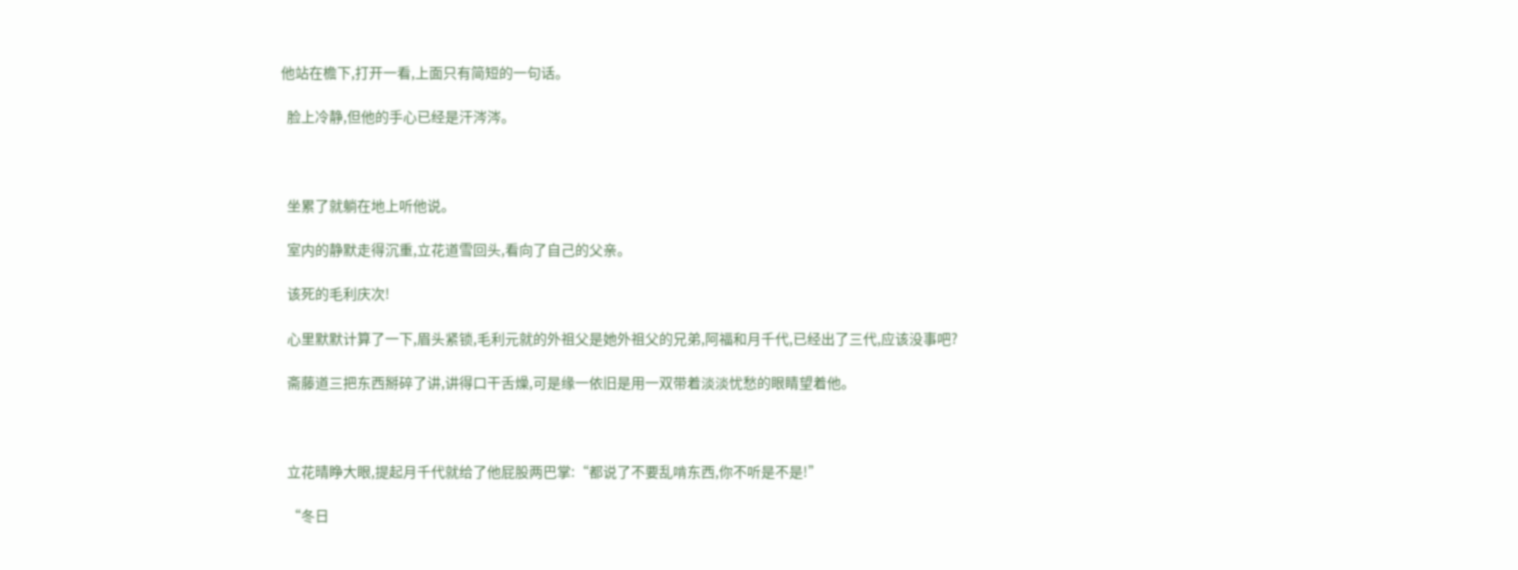他站在檐下,打开一看,上面只有简短的一句话。

  脸上冷静,但他的手心已经是汗涔涔。



  坐累了就躺在地上听他说。

  室内的静默走得沉重,立花道雪回头,看向了自己的父亲。

  该死的毛利庆次!

  心里默默计算了一下,眉头紧锁,毛利元就的外祖父是她外祖父的兄弟,阿福和月千代,已经出了三代,应该没事吧?

  斋藤道三把东西掰碎了讲,讲得口干舌燥,可是缘一依旧是用一双带着淡淡忧愁的眼睛望着他。



  立花晴睁大眼,提起月千代就给了他屁股两巴掌:“都说了不要乱啃东西,你不听是不是!”

  “冬日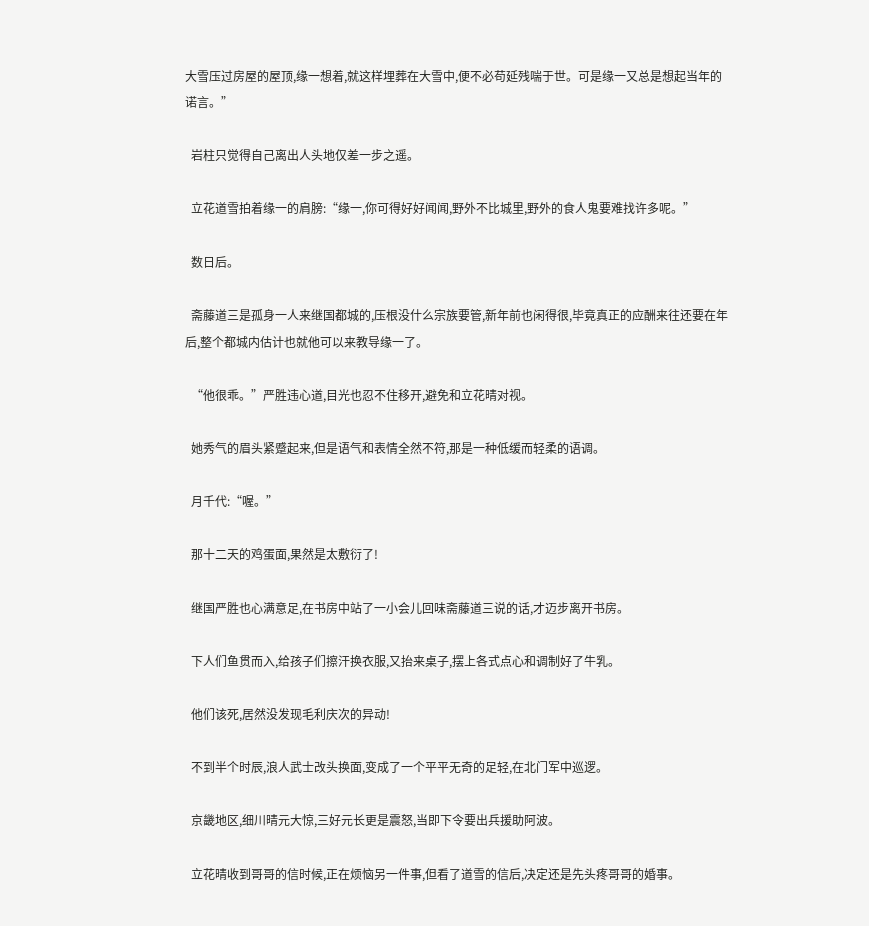大雪压过房屋的屋顶,缘一想着,就这样埋葬在大雪中,便不必苟延残喘于世。可是缘一又总是想起当年的诺言。”

  岩柱只觉得自己离出人头地仅差一步之遥。

  立花道雪拍着缘一的肩膀:“缘一,你可得好好闻闻,野外不比城里,野外的食人鬼要难找许多呢。”

  数日后。

  斋藤道三是孤身一人来继国都城的,压根没什么宗族要管,新年前也闲得很,毕竟真正的应酬来往还要在年后,整个都城内估计也就他可以来教导缘一了。

  “他很乖。”严胜违心道,目光也忍不住移开,避免和立花晴对视。

  她秀气的眉头紧蹙起来,但是语气和表情全然不符,那是一种低缓而轻柔的语调。

  月千代:“喔。”

  那十二天的鸡蛋面,果然是太敷衍了!

  继国严胜也心满意足,在书房中站了一小会儿回味斋藤道三说的话,才迈步离开书房。

  下人们鱼贯而入,给孩子们擦汗换衣服,又抬来桌子,摆上各式点心和调制好了牛乳。

  他们该死,居然没发现毛利庆次的异动!

  不到半个时辰,浪人武士改头换面,变成了一个平平无奇的足轻,在北门军中巡逻。

  京畿地区,细川晴元大惊,三好元长更是震怒,当即下令要出兵援助阿波。

  立花晴收到哥哥的信时候,正在烦恼另一件事,但看了道雪的信后,决定还是先头疼哥哥的婚事。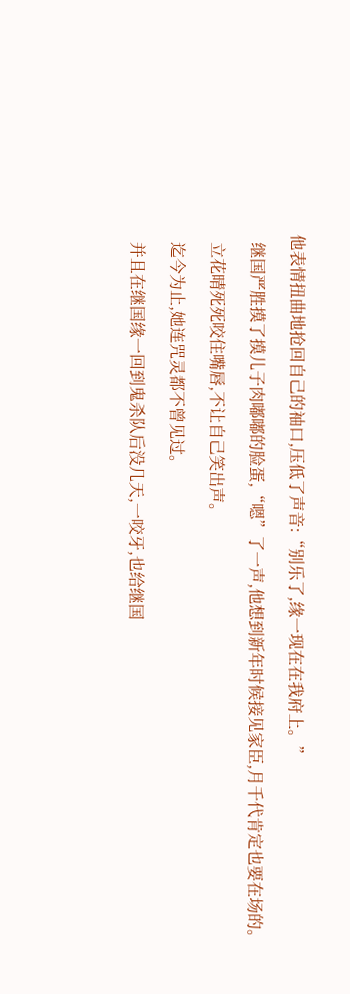他表情扭曲地抢回自己的袖口,压低了声音:“别乐了,缘一现在在我府上。”

  继国严胜摸了摸儿子肉嘟嘟的脸蛋,“嗯”了一声,他想到新年时候接见家臣,月千代肯定也要在场的。

  立花晴死死咬住嘴唇,不让自己笑出声。

  迄今为止,她连咒灵都不曾见过。

  并且在继国缘一回到鬼杀队后没几天,一咬牙,也给继国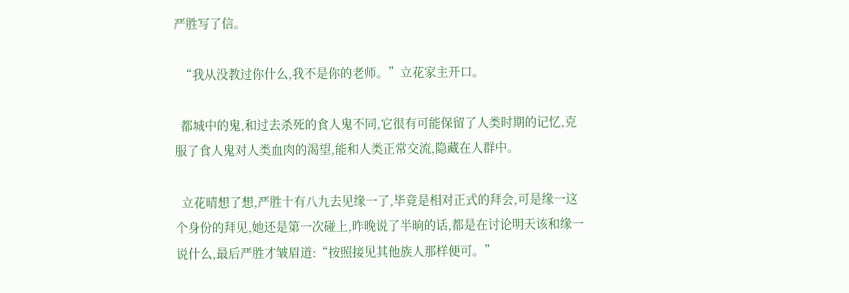严胜写了信。

  “我从没教过你什么,我不是你的老师。”立花家主开口。

  都城中的鬼,和过去杀死的食人鬼不同,它很有可能保留了人类时期的记忆,克服了食人鬼对人类血肉的渴望,能和人类正常交流,隐藏在人群中。

  立花晴想了想,严胜十有八九去见缘一了,毕竟是相对正式的拜会,可是缘一这个身份的拜见,她还是第一次碰上,昨晚说了半晌的话,都是在讨论明天该和缘一说什么,最后严胜才皱眉道:“按照接见其他族人那样便可。”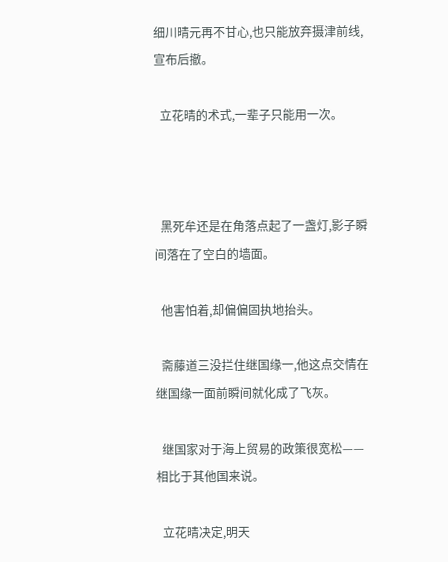细川晴元再不甘心,也只能放弃摄津前线,宣布后撤。

  立花晴的术式,一辈子只能用一次。



  黑死牟还是在角落点起了一盏灯,影子瞬间落在了空白的墙面。

  他害怕着,却偏偏固执地抬头。

  斋藤道三没拦住继国缘一,他这点交情在继国缘一面前瞬间就化成了飞灰。

  继国家对于海上贸易的政策很宽松——相比于其他国来说。

  立花晴决定,明天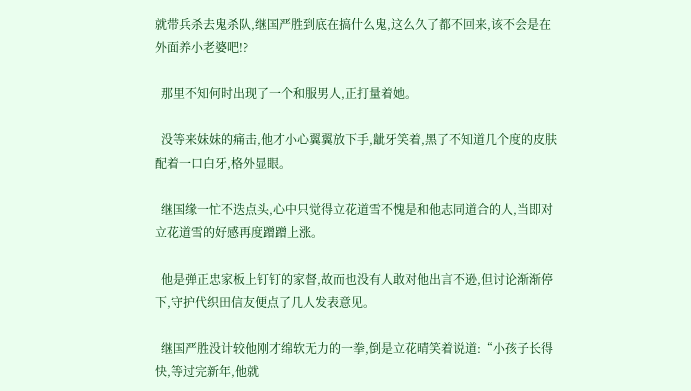就带兵杀去鬼杀队,继国严胜到底在搞什么鬼,这么久了都不回来,该不会是在外面养小老婆吧!?

  那里不知何时出现了一个和服男人,正打量着她。

  没等来妹妹的痛击,他才小心翼翼放下手,龇牙笑着,黑了不知道几个度的皮肤配着一口白牙,格外显眼。

  继国缘一忙不迭点头,心中只觉得立花道雪不愧是和他志同道合的人,当即对立花道雪的好感再度蹭蹭上涨。

  他是弹正忠家板上钉钉的家督,故而也没有人敢对他出言不逊,但讨论渐渐停下,守护代织田信友便点了几人发表意见。

  继国严胜没计较他刚才绵软无力的一拳,倒是立花晴笑着说道:“小孩子长得快,等过完新年,他就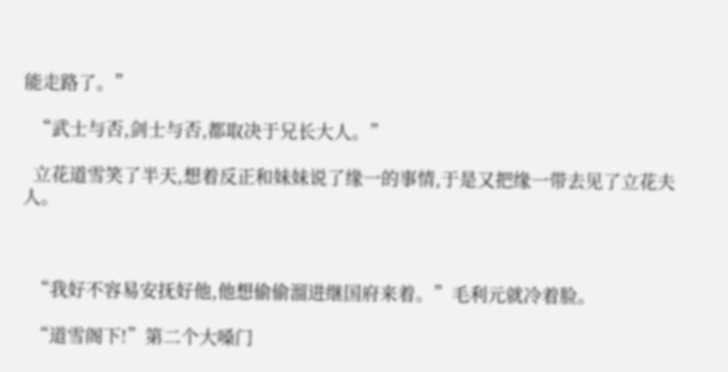能走路了。”

  “武士与否,剑士与否,都取决于兄长大人。”

  立花道雪笑了半天,想着反正和妹妹说了缘一的事情,于是又把缘一带去见了立花夫人。



  “我好不容易安抚好他,他想偷偷溜进继国府来着。”毛利元就冷着脸。

  “道雪阁下!”第二个大嗓门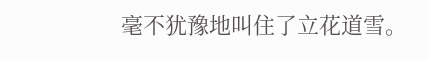毫不犹豫地叫住了立花道雪。